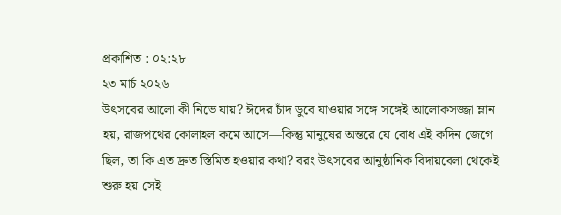প্রকাশিত : ০২:২৮
২৩ মার্চ ২০২৬
উৎসবের আলো কী নিভে যায়? ঈদের চাঁদ ডুবে যাওয়ার সঙ্গে সঙ্গেই আলোকসজ্জা ম্লান হয়, রাজপথের কোলাহল কমে আসে—কিন্তু মানুষের অন্তরে যে বোধ এই কদিন জেগে ছিল, তা কি এত দ্রুত স্তিমিত হওয়ার কথা? বরং উৎসবের আনুষ্ঠানিক বিদায়বেলা থেকেই শুরু হয় সেই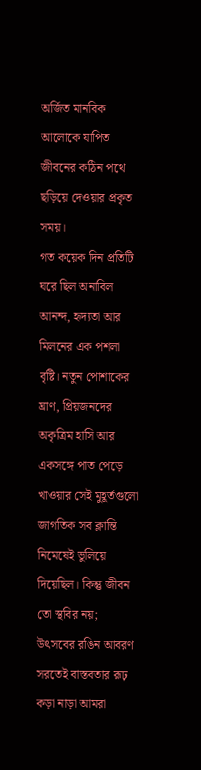অর্জিত মানবিক আলোকে যাপিত জীবনের কঠিন পথে ছড়িয়ে দেওয়ার প্রকৃত সময়।
গত কয়েক দিন প্রতিটি ঘরে ছিল অনাবিল আনন্দ, হৃদ্যতা আর মিলনের এক পশলা বৃষ্টি। নতুন পোশাকের ঘ্রাণ, প্রিয়জনদের অকৃত্রিম হাসি আর একসঙ্গে পাত পেড়ে খাওয়ার সেই মুহূর্তগুলো জাগতিক সব ক্লান্তি নিমেষেই ভুলিয়ে দিয়েছিল। কিন্তু জীবন তো স্থবির নয়; উৎসবের রঙিন আবরণ সরতেই বাস্তবতার রূঢ় কড়া নাড়া আমরা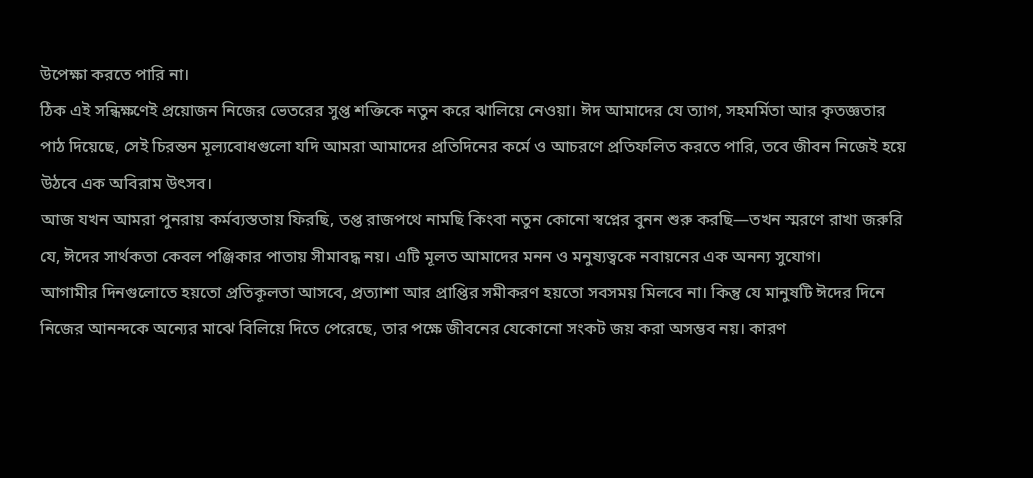উপেক্ষা করতে পারি না।
ঠিক এই সন্ধিক্ষণেই প্রয়োজন নিজের ভেতরের সুপ্ত শক্তিকে নতুন করে ঝালিয়ে নেওয়া। ঈদ আমাদের যে ত্যাগ, সহমর্মিতা আর কৃতজ্ঞতার পাঠ দিয়েছে, সেই চিরন্তন মূল্যবোধগুলো যদি আমরা আমাদের প্রতিদিনের কর্মে ও আচরণে প্রতিফলিত করতে পারি, তবে জীবন নিজেই হয়ে উঠবে এক অবিরাম উৎসব।
আজ যখন আমরা পুনরায় কর্মব্যস্ততায় ফিরছি, তপ্ত রাজপথে নামছি কিংবা নতুন কোনো স্বপ্নের বুনন শুরু করছি—তখন স্মরণে রাখা জরুরি যে, ঈদের সার্থকতা কেবল পঞ্জিকার পাতায় সীমাবদ্ধ নয়। এটি মূলত আমাদের মনন ও মনুষ্যত্বকে নবায়নের এক অনন্য সুযোগ।
আগামীর দিনগুলোতে হয়তো প্রতিকূলতা আসবে, প্রত্যাশা আর প্রাপ্তির সমীকরণ হয়তো সবসময় মিলবে না। কিন্তু যে মানুষটি ঈদের দিনে নিজের আনন্দকে অন্যের মাঝে বিলিয়ে দিতে পেরেছে, তার পক্ষে জীবনের যেকোনো সংকট জয় করা অসম্ভব নয়। কারণ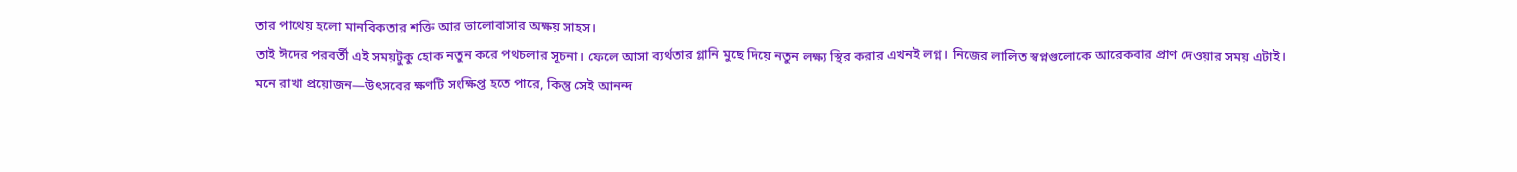তার পাথেয় হলো মানবিকতার শক্তি আর ভালোবাসার অক্ষয় সাহস।
তাই ঈদের পরবর্তী এই সময়টুকু হোক নতুন করে পথচলার সূচনা। ফেলে আসা ব্যর্থতার গ্লানি মুছে দিয়ে নতুন লক্ষ্য স্থির করার এখনই লগ্ন। নিজের লালিত স্বপ্নগুলোকে আরেকবার প্রাণ দেওয়ার সময় এটাই।
মনে রাখা প্রয়োজন—উৎসবের ক্ষণটি সংক্ষিপ্ত হতে পারে, কিন্তু সেই আনন্দ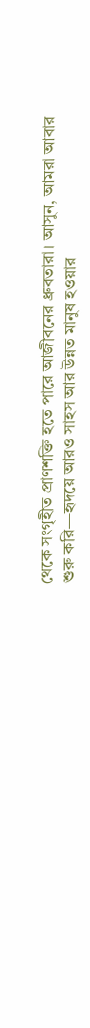থেকে সংগৃহীত প্রাণশক্তি হতে পারে আজীবনের ধ্রুবতারা। আসুন, আমরা আবার শুরু করি—হৃদয়ে আরও সাহস আর উন্নত মানুষ হওয়ার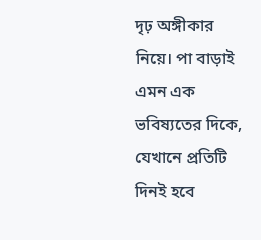দৃঢ় অঙ্গীকার নিয়ে। পা বাড়াই এমন এক ভবিষ্যতের দিকে, যেখানে প্রতিটি দিনই হবে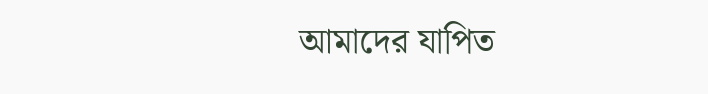আমাদের যাপিত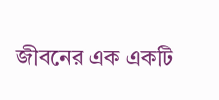জীবনের এক একটি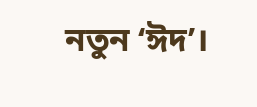নতুন ‘ঈদ’।